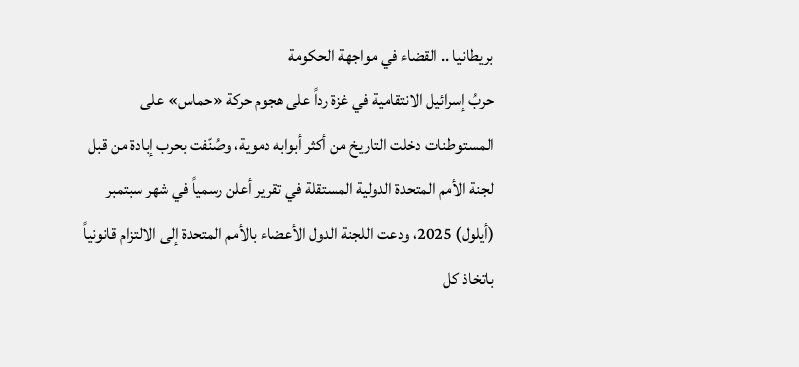بريطانيا .. القضاء في مواجهة الحكومة
حربُ إسرائيل الانتقامية في غزة رداً على هجوم حركة «حماس» على المستوطنات دخلت التاريخ من أكثر أبوابه دموية، وصُنّفت بحرب إبادة من قبل لجنة الأمم المتحدة الدولية المستقلة في تقرير أعلن رسمياً في شهر سبتمبر (أيلول) 2025، ودعت اللجنة الدول الأعضاء بالأمم المتحدة إلى الالتزام قانونياً باتخاذ كل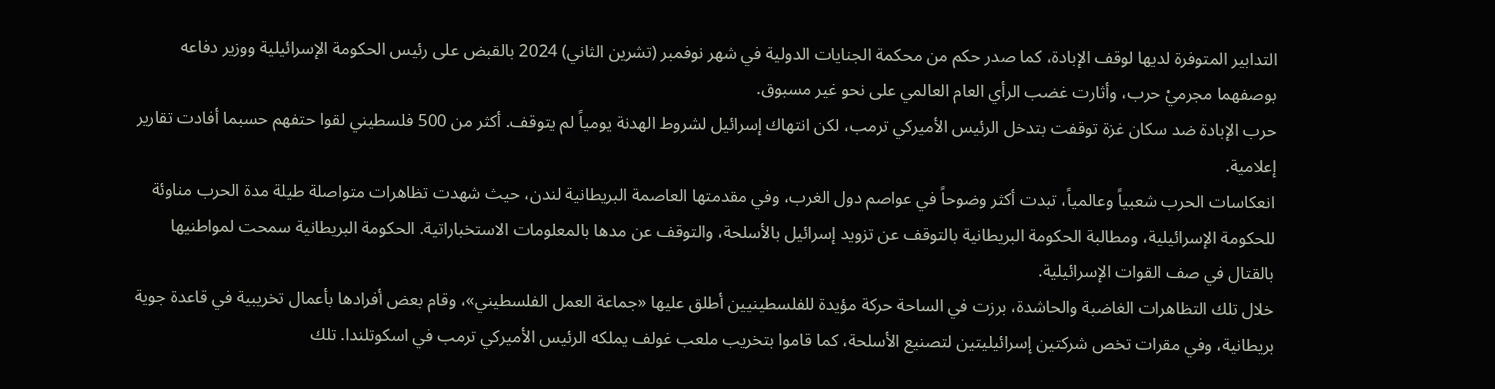التدابير المتوفرة لديها لوقف الإبادة، كما صدر حكم من محكمة الجنايات الدولية في شهر نوفمبر (تشرين الثاني) 2024 بالقبض على رئيس الحكومة الإسرائيلية ووزير دفاعه بوصفهما مجرميْ حرب، وأثارت غضب الرأي العام العالمي على نحو غير مسبوق.
حرب الإبادة ضد سكان غزة توقفت بتدخل الرئيس الأميركي ترمب، لكن انتهاك إسرائيل لشروط الهدنة يومياً لم يتوقف. أكثر من 500 فلسطيني لقوا حتفهم حسبما أفادت تقارير إعلامية.
انعكاسات الحرب شعبياً وعالمياً، تبدت أكثر وضوحاً في عواصم دول الغرب، وفي مقدمتها العاصمة البريطانية لندن، حيث شهدت تظاهرات متواصلة طيلة مدة الحرب مناوئة للحكومة الإسرائيلية، ومطالبة الحكومة البريطانية بالتوقف عن تزويد إسرائيل بالأسلحة، والتوقف عن مدها بالمعلومات الاستخباراتية. الحكومة البريطانية سمحت لمواطنيها بالقتال في صف القوات الإسرائيلية.
خلال تلك التظاهرات الغاضبة والحاشدة، برزت في الساحة حركة مؤيدة للفلسطينيين أطلق عليها «جماعة العمل الفلسطيني»، وقام بعض أفرادها بأعمال تخريبية في قاعدة جوية بريطانية، وفي مقرات تخص شركتين إسرائيليتين لتصنيع الأسلحة، كما قاموا بتخريب ملعب غولف يملكه الرئيس الأميركي ترمب في اسكوتلندا. تلك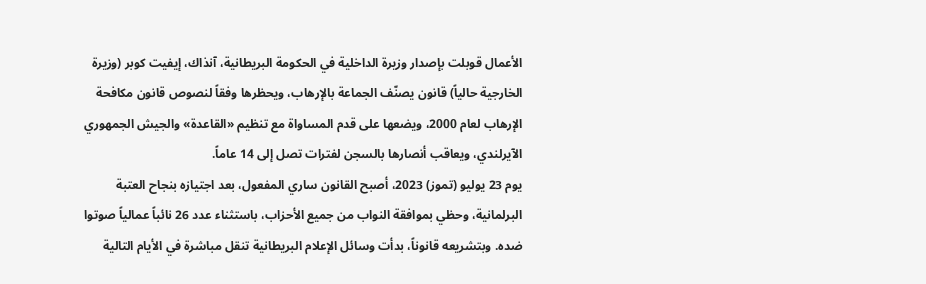الأعمال قوبلت بإصدار وزيرة الداخلية في الحكومة البريطانية، آنذاك، إيفيت كوبر (وزيرة الخارجية حالياً) قانون يصنّف الجماعة بالإرهاب، ويحظرها وفقاً لنصوص قانون مكافحة الإرهاب لعام 2000، ويضعها على قدم المساواة مع تنظيم «القاعدة» والجيش الجمهوري الآيرلندي، ويعاقب أنصارها بالسجن لفترات تصل إلى 14 عاماً.
يوم 23 يوليو (تموز) 2023، أصبح القانون ساري المفعول، بعد اجتيازه بنجاح العتبة البرلمانية، وحظي بموافقة النواب من جميع الأحزاب، باستثناء عدد 26 نائباً عمالياً صوتوا ضده. وبتشريعه قانوناً، بدأت وسائل الإعلام البريطانية تنقل مباشرة في الأيام التالية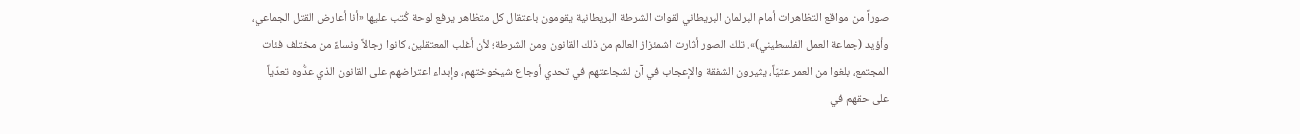صوراً من مواقع التظاهرات أمام البرلمان البريطاني لقوات الشرطة البريطانية يقومون باعتقال كل متظاهر يرفع لوحة كُتب عليها «أنا أعارض القتل الجماعي، وأؤيد (جماعة العمل الفلسطيني)». تلك الصور أثارت اشمئزاز العالم من ذلك القانون ومن الشرطة؛ لأن أغلب المعتقلين، كانوا رجالاً ونساءً من مختلف فئات المجتمع، بلغوا من العمر عتيّاً، يثيرون الشفقة والإعجاب في آن لشجاعتهم في تحدي أوجاع شيخوختهم، وإبداء اعتراضهم على القانون الذي عدُّوه تعدّياً على حقهم في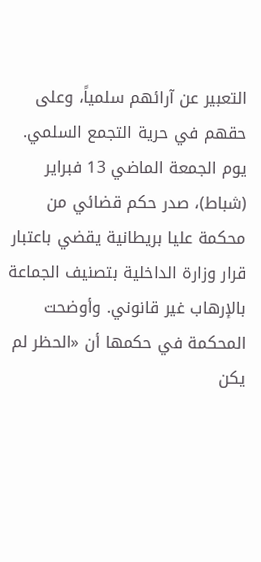التعبير عن آرائهم سلمياً، وعلى حقهم في حرية التجمع السلمي.
يوم الجمعة الماضي 13 فبراير (شباط)، صدر حكم قضائي من محكمة عليا بريطانية يقضي باعتبار قرار وزارة الداخلية بتصنيف الجماعة بالإرهاب غير قانوني. وأوضحت المحكمة في حكمها أن «الحظر لم يكن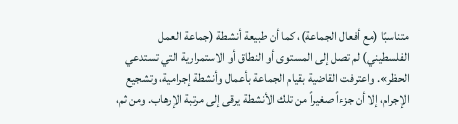متناسبًا (مع أفعال الجماعة)، كما أن طبيعة أنشطة (جماعة العمل الفلسطيني) لم تصل إلى المستوى أو النطاق أو الاستمرارية التي تستدعي الحظر». واعترفت القاضية بقيام الجماعة بأعمال وأنشطة إجرامية، وتشجيع الإجرام، إلا أن جزءاً صغيراً من تلك الأنشطة يرقى إلى مرتبة الإرهاب. ومن ثم،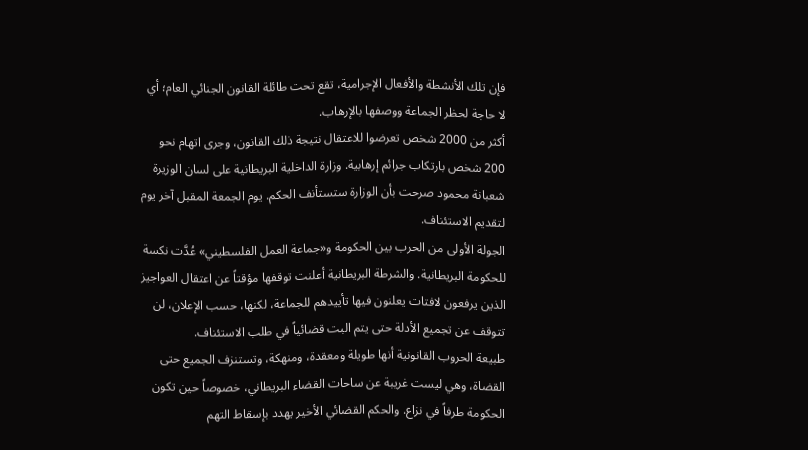فإن تلك الأنشطة والأفعال الإجرامية، تقع تحت طائلة القانون الجنائي العام؛ أي لا حاجة لحظر الجماعة ووصفها بالإرهاب.
أكثر من 2000 شخص تعرضوا للاعتقال نتيجة ذلك القانون، وجرى اتهام نحو 200 شخص بارتكاب جرائم إرهابية. وزارة الداخلية البريطانية على لسان الوزيرة شعبانة محمود صرحت بأن الوزارة ستستأنف الحكم. يوم الجمعة المقبل آخر يوم لتقديم الاستئناف.
الجولة الأولى من الحرب بين الحكومة و«جماعة العمل الفلسطيني» عُدَّت نكسة للحكومة البريطانية. والشرطة البريطانية أعلنت توقفها مؤقتاً عن اعتقال العواجيز الذين يرفعون لافتات يعلنون فيها تأييدهم للجماعة، لكنها، حسب الإعلان، لن تتوقف عن تجميع الأدلة حتى يتم البت قضائياً في طلب الاستئناف.
طبيعة الحروب القانونية أنها طويلة ومعقدة، ومنهكة، وتستنزف الجميع حتى القضاة، وهي ليست غريبة عن ساحات القضاء البريطاني، خصوصاً حين تكون الحكومة طرفاً في نزاع. والحكم القضائي الأخير يهدد بإسقاط التهم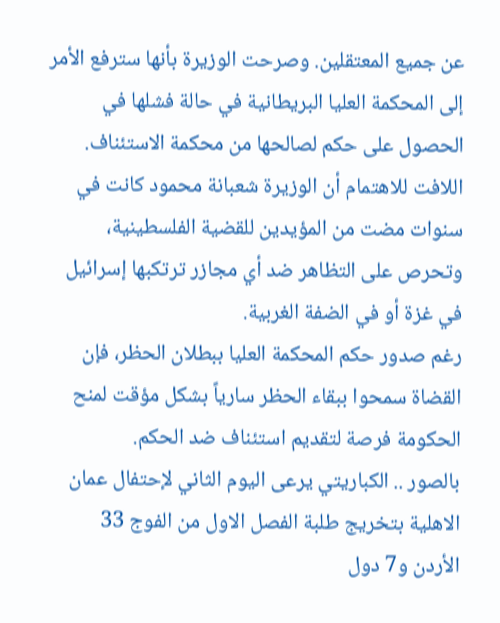عن جميع المعتقلين. وصرحت الوزيرة بأنها سترفع الأمر إلى المحكمة العليا البريطانية في حالة فشلها في الحصول على حكم لصالحها من محكمة الاستئناف.
اللافت للاهتمام أن الوزيرة شعبانة محمود كانت في سنوات مضت من المؤيدين للقضية الفلسطينية، وتحرص على التظاهر ضد أي مجازر ترتكبها إسرائيل في غزة أو في الضفة الغربية.
رغم صدور حكم المحكمة العليا ببطلان الحظر، فإن القضاة سمحوا ببقاء الحظر سارياً بشكل مؤقت لمنح الحكومة فرصة لتقديم استئناف ضد الحكم.
بالصور .. الكباريتي يرعى اليوم الثاني لإحتفال عمان الاهلية بتخريج طلبة الفصل الاول من الفوج 33
الأردن و7 دول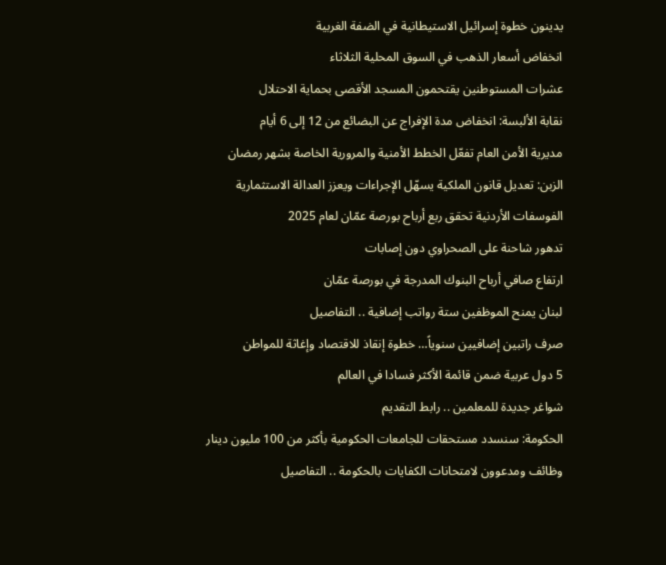يدينون خطوة إسرائيل الاستيطانية في الضفة الغربية
انخفاض أسعار الذهب في السوق المحلية الثلاثاء
عشرات المستوطنين يقتحمون المسجد الأقصى بحماية الاحتلال
نقابة الألبسة: انخفاض مدة الإفراج عن البضائع من 12 إلى 6 أيام
مديرية الأمن العام تفعّل الخطط الأمنية والمرورية الخاصة بشهر رمضان
الزبن: تعديل قانون الملكية يسهّل الإجراءات ويعزز العدالة الاستثمارية
الفوسفات الأردنية تحقق ربع أرباح بورصة عمّان لعام 2025
تدهور شاحنة على الصحراوي دون إصابات
ارتفاع صافي أرباح البنوك المدرجة في بورصة عمّان
لبنان يمنح الموظفين ستة رواتب إضافية .. التفاصيل
صرف راتبين إضافيين سنوياً… خطوة إنقاذ للاقتصاد وإغاثة للمواطن
5 دول عربية ضمن قائمة الأكثر فسادا في العالم
شواغر جديدة للمعلمين .. رابط التقديم
الحكومة: سنسدد مستحقات للجامعات الحكومية بأكثر من 100 مليون دينار
وظائف ومدعوون لامتحانات الكفايات بالحكومة .. التفاصيل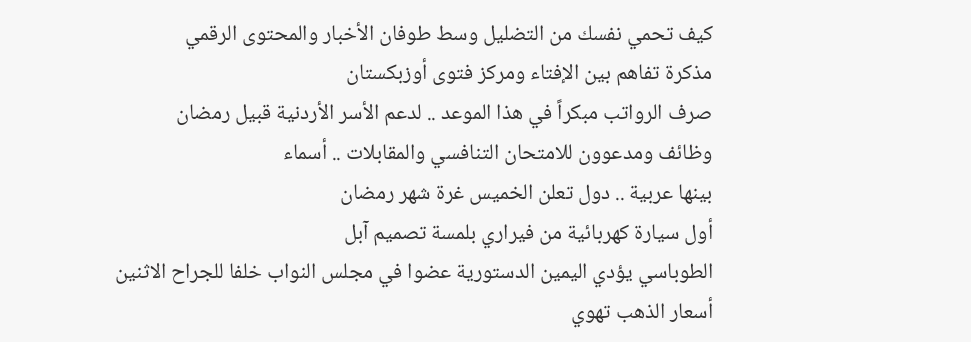كيف تحمي نفسك من التضليل وسط طوفان الأخبار والمحتوى الرقمي
مذكرة تفاهم بين الإفتاء ومركز فتوى أوزبكستان
صرف الرواتب مبكراً في هذا الموعد .. لدعم الأسر الأردنية قبيل رمضان
وظائف ومدعوون للامتحان التنافسي والمقابلات .. أسماء
بينها عربية .. دول تعلن الخميس غرة شهر رمضان
أول سيارة كهربائية من فيراري بلمسة تصميم آبل
الطوباسي يؤدي اليمين الدستورية عضوا في مجلس النواب خلفا للجراح الاثنين
أسعار الذهب تهوي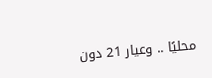محليًا .. وعيار 21 دون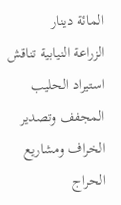المائة دينار
الزراعة النيابية تناقش استيراد الحليب المجفف وتصدير الخراف ومشاريع الحراج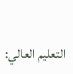التعليم العالي: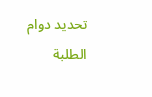تحديد دوام الطلبة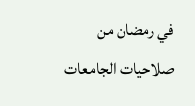في رمضان من صلاحيات الجامعات